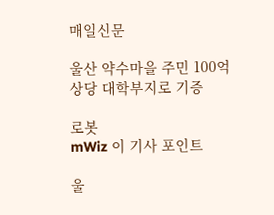매일신문

울산 약수마을 주민 100억 상당 대학부지로 기증

로봇
mWiz 이 기사 포인트

울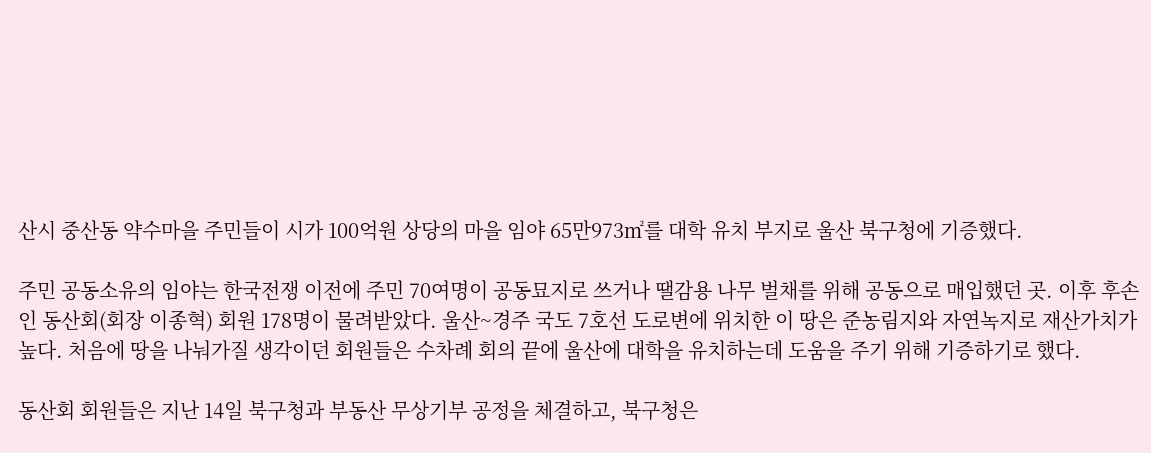산시 중산동 약수마을 주민들이 시가 100억원 상당의 마을 임야 65만973㎡를 대학 유치 부지로 울산 북구청에 기증했다.

주민 공동소유의 임야는 한국전쟁 이전에 주민 70여명이 공동묘지로 쓰거나 땔감용 나무 벌채를 위해 공동으로 매입했던 곳. 이후 후손인 동산회(회장 이종혁) 회원 178명이 물려받았다. 울산~경주 국도 7호선 도로변에 위치한 이 땅은 준농림지와 자연녹지로 재산가치가 높다. 처음에 땅을 나눠가질 생각이던 회원들은 수차례 회의 끝에 울산에 대학을 유치하는데 도움을 주기 위해 기증하기로 했다.

동산회 회원들은 지난 14일 북구청과 부동산 무상기부 공정을 체결하고, 북구청은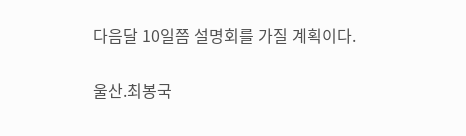다음달 10일쯤 설명회를 가질 계획이다.

울산.최봉국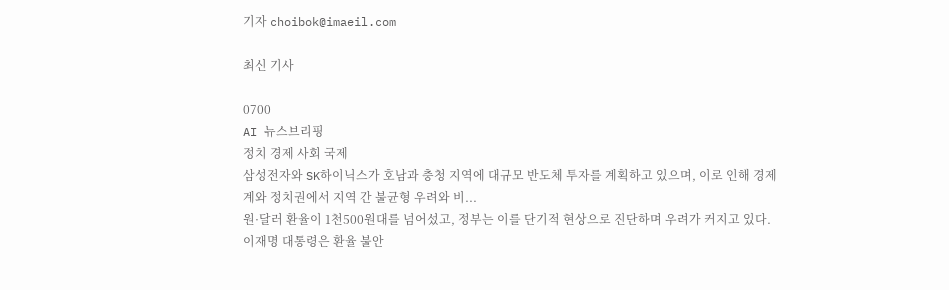기자 choibok@imaeil.com

최신 기사

0700
AI 뉴스브리핑
정치 경제 사회 국제
삼성전자와 SK하이닉스가 호남과 충청 지역에 대규모 반도체 투자를 계획하고 있으며, 이로 인해 경제계와 정치권에서 지역 간 불균형 우려와 비...
원·달러 환율이 1천500원대를 넘어섰고, 정부는 이를 단기적 현상으로 진단하며 우려가 커지고 있다. 이재명 대통령은 환율 불안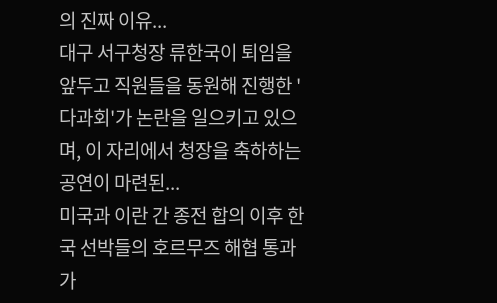의 진짜 이유...
대구 서구청장 류한국이 퇴임을 앞두고 직원들을 동원해 진행한 '다과회'가 논란을 일으키고 있으며, 이 자리에서 청장을 축하하는 공연이 마련된...
미국과 이란 간 종전 합의 이후 한국 선박들의 호르무즈 해협 통과가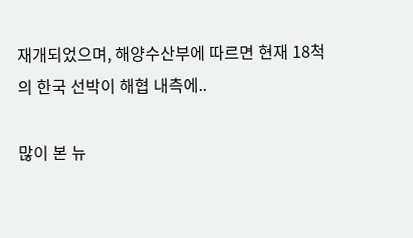재개되었으며, 해양수산부에 따르면 현재 18척의 한국 선박이 해협 내측에..

많이 본 뉴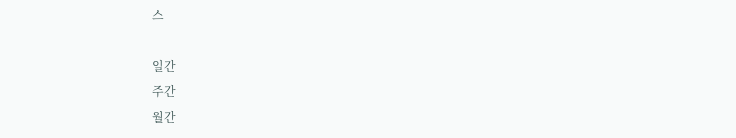스

일간
주간
월간